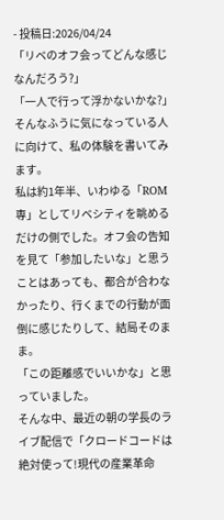- 投稿日:2026/04/24
「リベのオフ会ってどんな感じなんだろう?」
「一人で行って浮かないかな?」
そんなふうに気になっている人に向けて、私の体験を書いてみます。
私は約1年半、いわゆる「ROM専」としてリベシティを眺めるだけの側でした。オフ会の告知を見て「参加したいな」と思うことはあっても、都合が合わなかったり、行くまでの行動が面倒に感じたりして、結局そのまま。
「この距離感でいいかな」と思っていました。
そんな中、最近の朝の学長のライブ配信で「クロードコードは絶対使って!現代の産業革命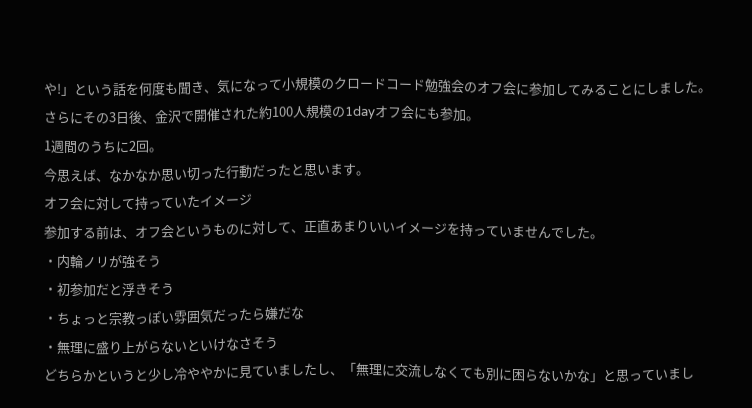や!」という話を何度も聞き、気になって小規模のクロードコード勉強会のオフ会に参加してみることにしました。
さらにその3日後、金沢で開催された約100人規模の1dayオフ会にも参加。
1週間のうちに2回。
今思えば、なかなか思い切った行動だったと思います。
オフ会に対して持っていたイメージ
参加する前は、オフ会というものに対して、正直あまりいいイメージを持っていませんでした。
・内輪ノリが強そう
・初参加だと浮きそう
・ちょっと宗教っぽい雰囲気だったら嫌だな
・無理に盛り上がらないといけなさそう
どちらかというと少し冷ややかに見ていましたし、「無理に交流しなくても別に困らないかな」と思っていまし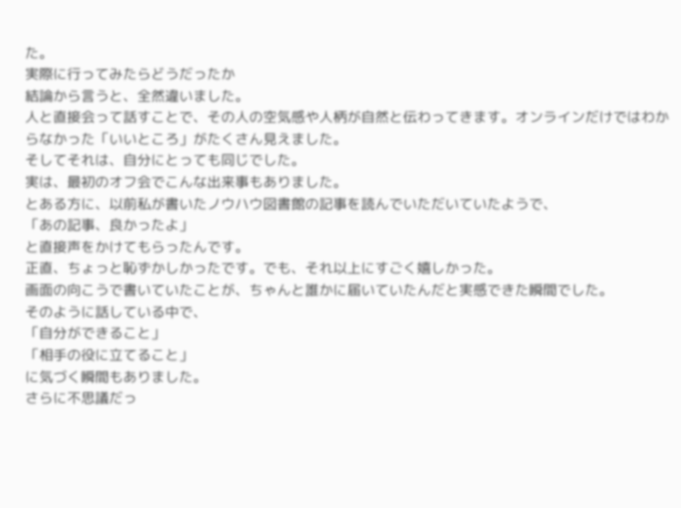た。
実際に行ってみたらどうだったか
結論から言うと、全然違いました。
人と直接会って話すことで、その人の空気感や人柄が自然と伝わってきます。オンラインだけではわからなかった「いいところ」がたくさん見えました。
そしてそれは、自分にとっても同じでした。
実は、最初のオフ会でこんな出来事もありました。
とある方に、以前私が書いたノウハウ図書館の記事を読んでいただいていたようで、
「あの記事、良かったよ」
と直接声をかけてもらったんです。
正直、ちょっと恥ずかしかったです。でも、それ以上にすごく嬉しかった。
画面の向こうで書いていたことが、ちゃんと誰かに届いていたんだと実感できた瞬間でした。
そのように話している中で、
「自分ができること」
「相手の役に立てること」
に気づく瞬間もありました。
さらに不思議だっ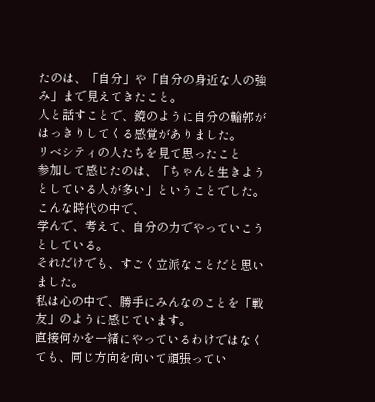たのは、「自分」や「自分の身近な人の強み」まで見えてきたこと。
人と話すことで、鏡のように自分の輪郭がはっきりしてくる感覚がありました。
リベシティの人たちを見て思ったこと
参加して感じたのは、「ちゃんと生きようとしている人が多い」ということでした。
こんな時代の中で、
学んで、考えて、自分の力でやっていこうとしている。
それだけでも、すごく立派なことだと思いました。
私は心の中で、勝手にみんなのことを「戦友」のように感じています。
直接何かを一緒にやっているわけではなくても、同じ方向を向いて頑張ってい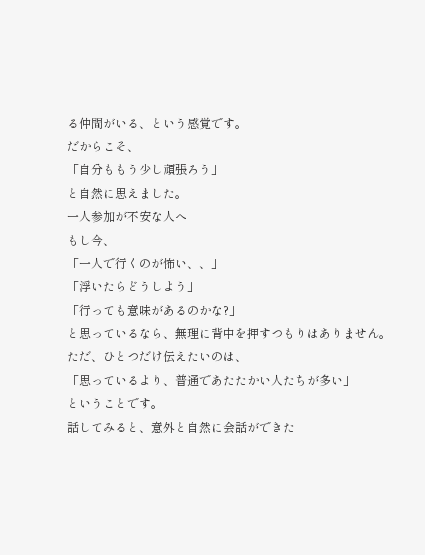る仲間がいる、という感覚です。
だからこそ、
「自分ももう少し頑張ろう」
と自然に思えました。
一人参加が不安な人へ
もし今、
「一人で行くのが怖い、、」
「浮いたらどうしよう」
「行っても意味があるのかな?」
と思っているなら、無理に背中を押すつもりはありません。
ただ、ひとつだけ伝えたいのは、
「思っているより、普通であたたかい人たちが多い」
ということです。
話してみると、意外と自然に会話ができた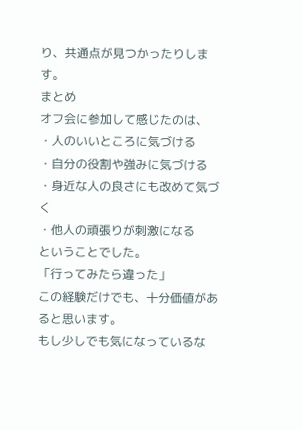り、共通点が見つかったりします。
まとめ
オフ会に参加して感じたのは、
・人のいいところに気づける
・自分の役割や強みに気づける
・身近な人の良さにも改めて気づく
・他人の頑張りが刺激になる
ということでした。
「行ってみたら違った」
この経験だけでも、十分価値があると思います。
もし少しでも気になっているな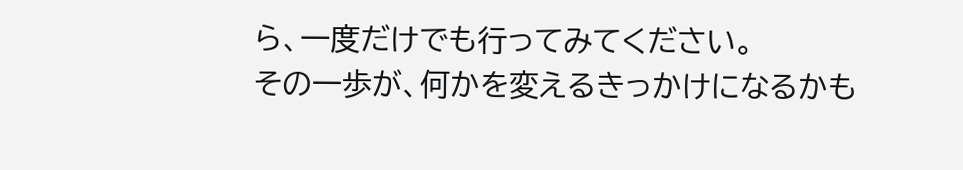ら、一度だけでも行ってみてください。
その一歩が、何かを変えるきっかけになるかも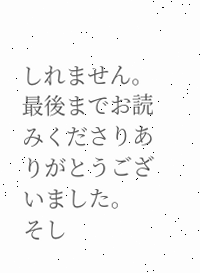しれません。
最後までお読みくださりありがとうございました。
そし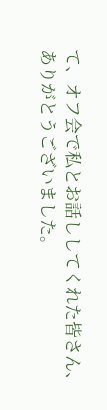て、オフ会で私とお話ししてくれた皆さん、ありがとうございました。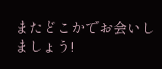またどこかでお会いしましょう!